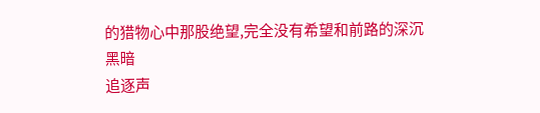的猎物心中那股绝望,完全没有希望和前路的深沉黑暗
追逐声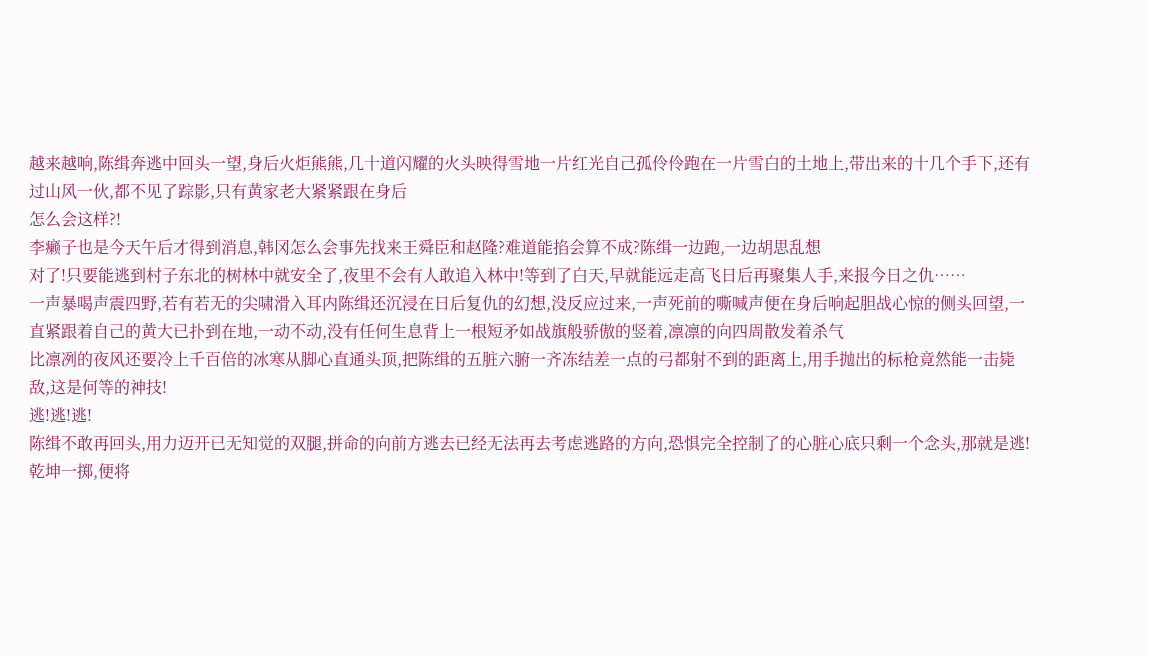越来越响,陈缉奔逃中回头一望,身后火炬熊熊,几十道闪耀的火头映得雪地一片红光自己孤伶伶跑在一片雪白的土地上,带出来的十几个手下,还有过山风一伙,都不见了踪影,只有黄家老大紧紧跟在身后
怎么会这样?!
李癞子也是今天午后才得到消息,韩冈怎么会事先找来王舜臣和赵隆?难道能掐会算不成?陈缉一边跑,一边胡思乱想
对了!只要能逃到村子东北的树林中就安全了,夜里不会有人敢追入林中!等到了白天,早就能远走高飞日后再聚集人手,来报今日之仇……
一声暴喝声震四野,若有若无的尖啸滑入耳内陈缉还沉浸在日后复仇的幻想,没反应过来,一声死前的嘶喊声便在身后响起胆战心惊的侧头回望,一直紧跟着自己的黄大已扑到在地,一动不动,没有任何生息背上一根短矛如战旗般骄傲的竖着,凛凛的向四周散发着杀气
比凛冽的夜风还要冷上千百倍的冰寒从脚心直通头顶,把陈缉的五脏六腑一齐冻结差一点的弓都射不到的距离上,用手抛出的标枪竟然能一击毙敌,这是何等的神技!
逃!逃!逃!
陈缉不敢再回头,用力迈开已无知觉的双腿,拼命的向前方逃去已经无法再去考虑逃路的方向,恐惧完全控制了的心脏心底只剩一个念头,那就是逃!
乾坤一掷,便将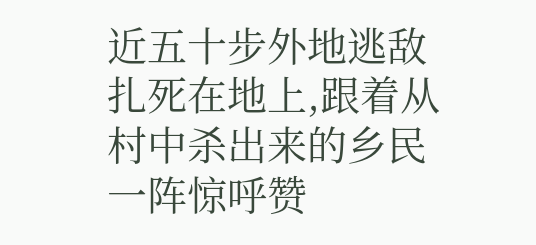近五十步外地逃敌扎死在地上,跟着从村中杀出来的乡民一阵惊呼赞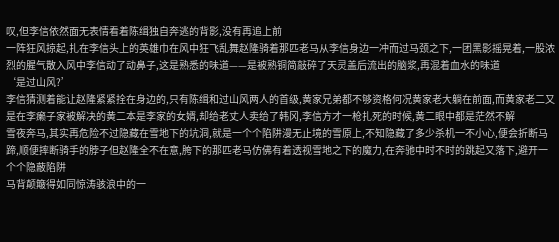叹,但李信依然面无表情看着陈缉独自奔逃的背影,没有再追上前
一阵狂风掠起,扎在李信头上的英雄巾在风中狂飞乱舞赵隆骑着那匹老马从李信身边一冲而过马颈之下,一团黑影摇晃着,一股浓烈的腥气散入风中李信动了动鼻子,这是熟悉的味道——是被熟铜简敲碎了天灵盖后流出的脑浆,再混着血水的味道
‘是过山风?’
李信猜测着能让赵隆紧紧拴在身边的,只有陈缉和过山风两人的首级,黄家兄弟都不够资格何况黄家老大躺在前面,而黄家老二又是在李癞子家被解决的黄二本是李家的女婿,却给老丈人卖给了韩冈,李信方才一枪扎死的时候,黄二眼中都是茫然不解
雪夜奔马,其实再危险不过隐藏在雪地下的坑洞,就是一个个陷阱漫无止境的雪原上,不知隐藏了多少杀机一不小心,便会折断马蹄,顺便摔断骑手的脖子但赵隆全不在意,胯下的那匹老马仿佛有着透视雪地之下的魔力,在奔驰中时不时的跳起又落下,避开一个个隐蔽陷阱
马背颠簸得如同惊涛骇浪中的一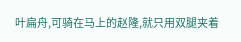叶扁舟,可骑在马上的赵隆,就只用双腿夹着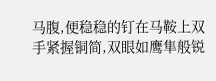马腹,便稳稳的钉在马鞍上双手紧握铜简,双眼如鹰隼般锐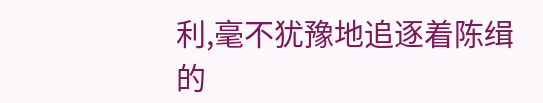利,毫不犹豫地追逐着陈缉的